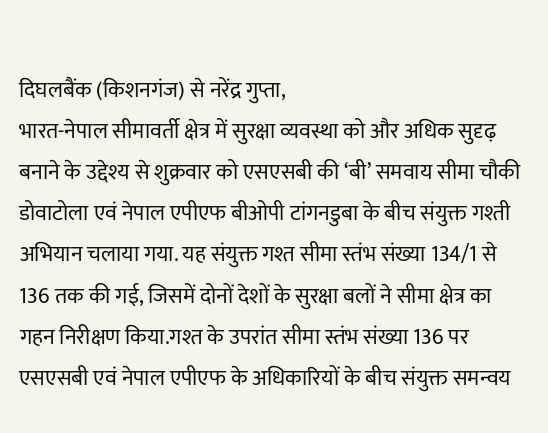दिघलबैंक (किशनगंज) से नरेंद्र गुप्ता,
भारत-नेपाल सीमावर्ती क्षेत्र में सुरक्षा व्यवस्था को और अधिक सुदृढ़ बनाने के उद्देश्य से शुक्रवार को एसएसबी की ‘बी’ समवाय सीमा चौकी डोवाटोला एवं नेपाल एपीएफ बीओपी टांगनडुबा के बीच संयुक्त गश्ती अभियान चलाया गया. यह संयुक्त गश्त सीमा स्तंभ संख्या 134/1 से 136 तक की गई, जिसमें दोनों देशों के सुरक्षा बलों ने सीमा क्षेत्र का गहन निरीक्षण किया.गश्त के उपरांत सीमा स्तंभ संख्या 136 पर एसएसबी एवं नेपाल एपीएफ के अधिकारियों के बीच संयुक्त समन्वय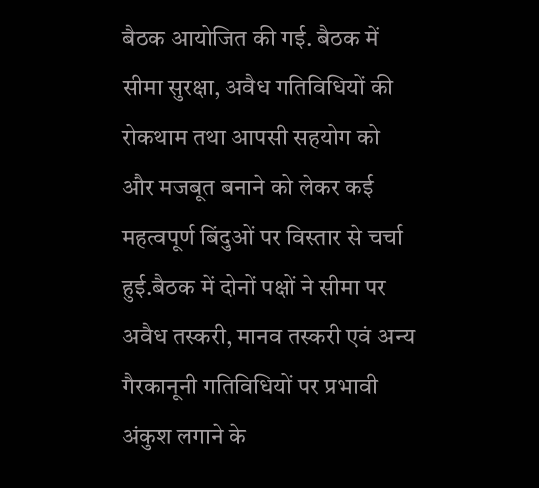बैठक आयोजित की गई. बैठक में सीमा सुरक्षा, अवैध गतिविधियों की रोकथाम तथा आपसी सहयोग को और मजबूत बनाने को लेकर कई महत्वपूर्ण बिंदुओं पर विस्तार से चर्चा हुई.बैठक में दोनों पक्षों ने सीमा पर अवैध तस्करी, मानव तस्करी एवं अन्य गैरकानूनी गतिविधियों पर प्रभावी अंकुश लगाने के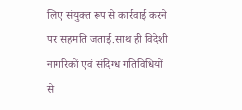लिए संयुक्त रूप से कार्रवाई करने पर सहमति जताई.साथ ही विदेशी नागरिकों एवं संदिग्ध गतिविधियों से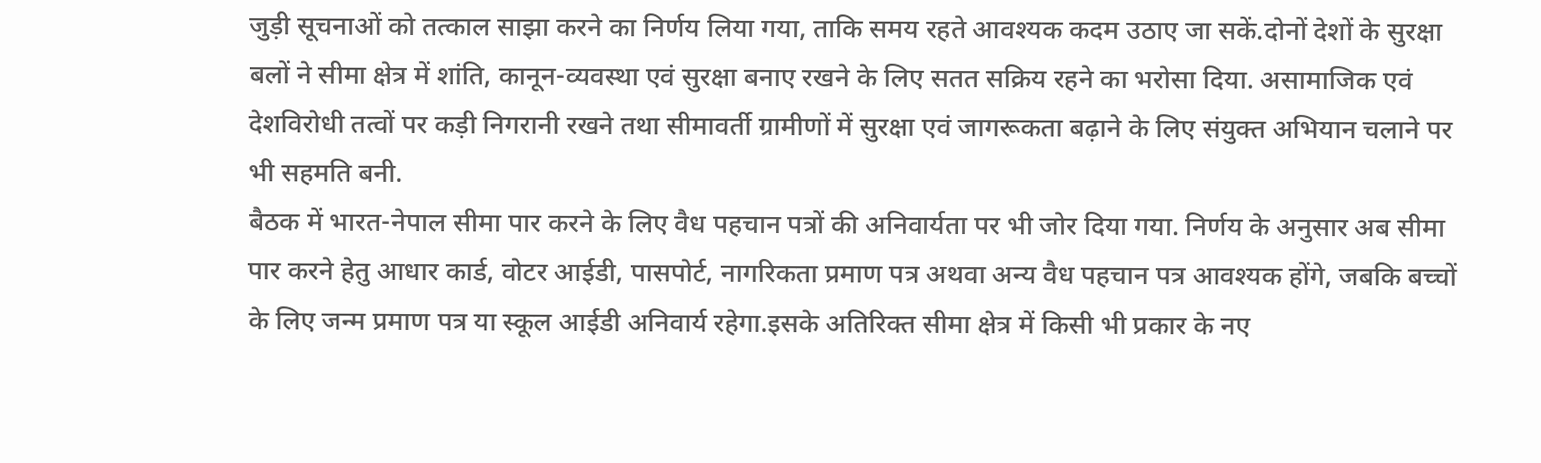जुड़ी सूचनाओं को तत्काल साझा करने का निर्णय लिया गया, ताकि समय रहते आवश्यक कदम उठाए जा सकें.दोनों देशों के सुरक्षा बलों ने सीमा क्षेत्र में शांति, कानून-व्यवस्था एवं सुरक्षा बनाए रखने के लिए सतत सक्रिय रहने का भरोसा दिया. असामाजिक एवं देशविरोधी तत्वों पर कड़ी निगरानी रखने तथा सीमावर्ती ग्रामीणों में सुरक्षा एवं जागरूकता बढ़ाने के लिए संयुक्त अभियान चलाने पर भी सहमति बनी.
बैठक में भारत-नेपाल सीमा पार करने के लिए वैध पहचान पत्रों की अनिवार्यता पर भी जोर दिया गया. निर्णय के अनुसार अब सीमा पार करने हेतु आधार कार्ड, वोटर आईडी, पासपोर्ट, नागरिकता प्रमाण पत्र अथवा अन्य वैध पहचान पत्र आवश्यक होंगे, जबकि बच्चों के लिए जन्म प्रमाण पत्र या स्कूल आईडी अनिवार्य रहेगा.इसके अतिरिक्त सीमा क्षेत्र में किसी भी प्रकार के नए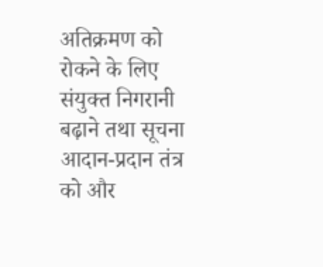अतिक्रमण को रोकने के लिए संयुक्त निगरानी बढ़ाने तथा सूचना आदान-प्रदान तंत्र को और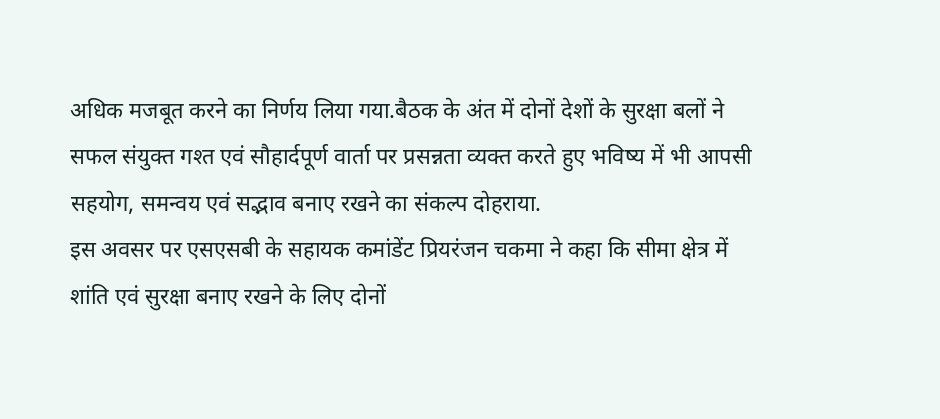अधिक मजबूत करने का निर्णय लिया गया.बैठक के अंत में दोनों देशों के सुरक्षा बलों ने सफल संयुक्त गश्त एवं सौहार्दपूर्ण वार्ता पर प्रसन्नता व्यक्त करते हुए भविष्य में भी आपसी सहयोग, समन्वय एवं सद्भाव बनाए रखने का संकल्प दोहराया.
इस अवसर पर एसएसबी के सहायक कमांडेंट प्रियरंजन चकमा ने कहा कि सीमा क्षेत्र में शांति एवं सुरक्षा बनाए रखने के लिए दोनों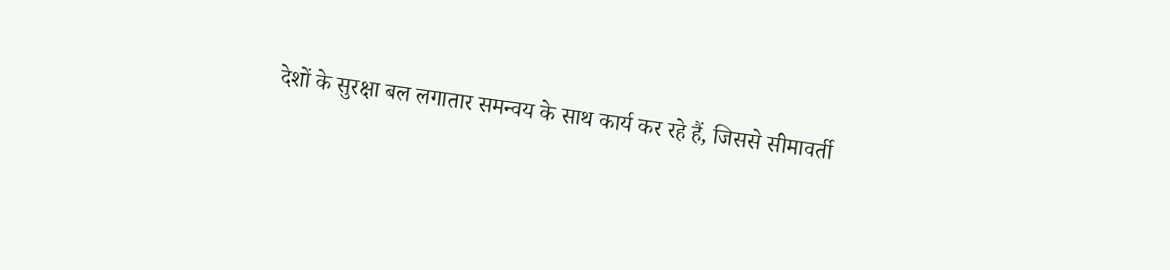देशों के सुरक्षा बल लगातार समन्वय के साथ कार्य कर रहे हैं, जिससे सीमावर्ती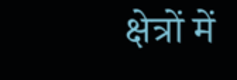क्षेत्रों में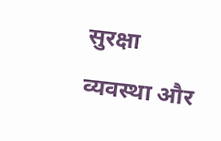सुरक्षा व्यवस्था और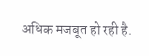अधिक मजबूत हो रही है.